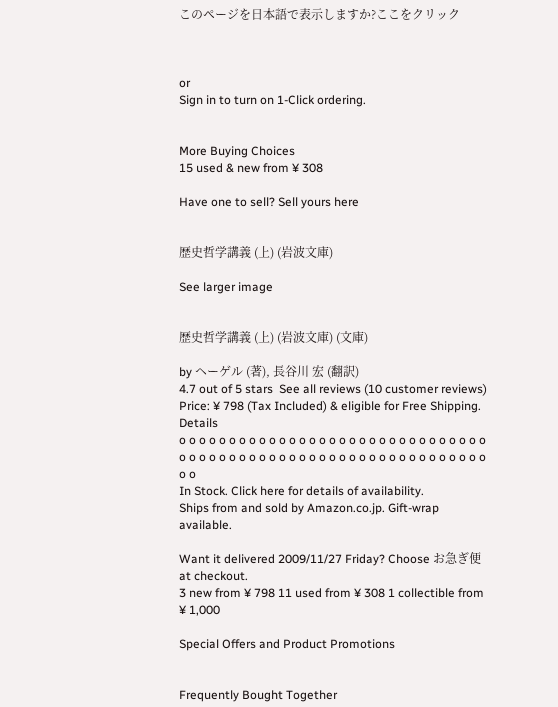このページを日本語で表示しますか?ここをクリック



or
Sign in to turn on 1-Click ordering.


More Buying Choices
15 used & new from ¥ 308

Have one to sell? Sell yours here


歴史哲学講義 (上) (岩波文庫)

See larger image


歴史哲学講義 (上) (岩波文庫) (文庫)

by ヘーゲル (著), 長谷川 宏 (翻訳)
4.7 out of 5 stars  See all reviews (10 customer reviews)
Price: ¥ 798 (Tax Included) & eligible for Free Shipping. Details
o o o o o o o o o o o o o o o o o o o o o o o o o o o o o o o o o o o o o o o o o o o o o o o o o o o o o o o o o o o o o o o o
In Stock. Click here for details of availability.
Ships from and sold by Amazon.co.jp. Gift-wrap available.

Want it delivered 2009/11/27 Friday? Choose お急ぎ便 at checkout.
3 new from ¥ 798 11 used from ¥ 308 1 collectible from ¥ 1,000

Special Offers and Product Promotions


Frequently Bought Together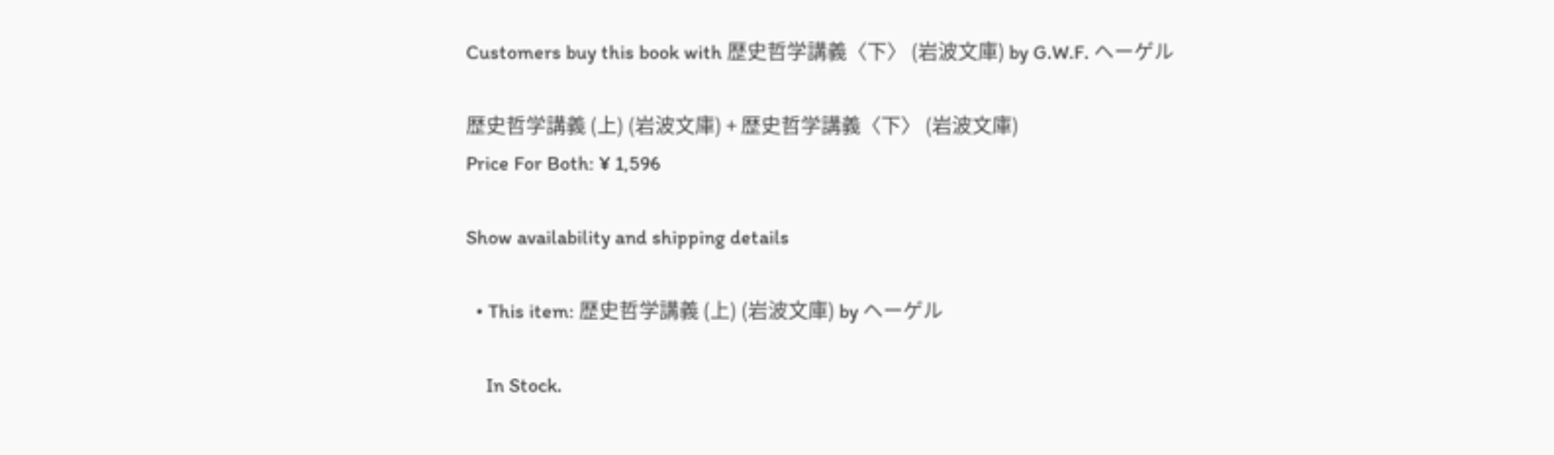Customers buy this book with 歴史哲学講義〈下〉 (岩波文庫) by G.W.F. ヘーゲル

歴史哲学講義 (上) (岩波文庫) + 歴史哲学講義〈下〉 (岩波文庫)
Price For Both: ¥ 1,596

Show availability and shipping details

  • This item: 歴史哲学講義 (上) (岩波文庫) by ヘーゲル

    In Stock.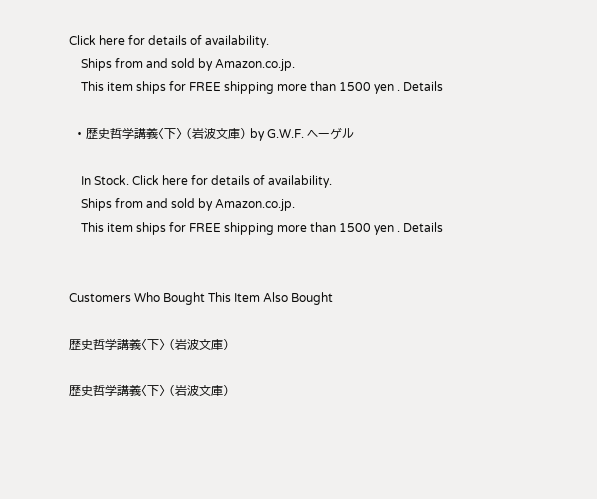Click here for details of availability.
    Ships from and sold by Amazon.co.jp.
    This item ships for FREE shipping more than 1500 yen . Details

  • 歴史哲学講義〈下〉 (岩波文庫) by G.W.F. ヘーゲル

    In Stock. Click here for details of availability.
    Ships from and sold by Amazon.co.jp.
    This item ships for FREE shipping more than 1500 yen . Details


Customers Who Bought This Item Also Bought

歴史哲学講義〈下〉 (岩波文庫)

歴史哲学講義〈下〉 (岩波文庫)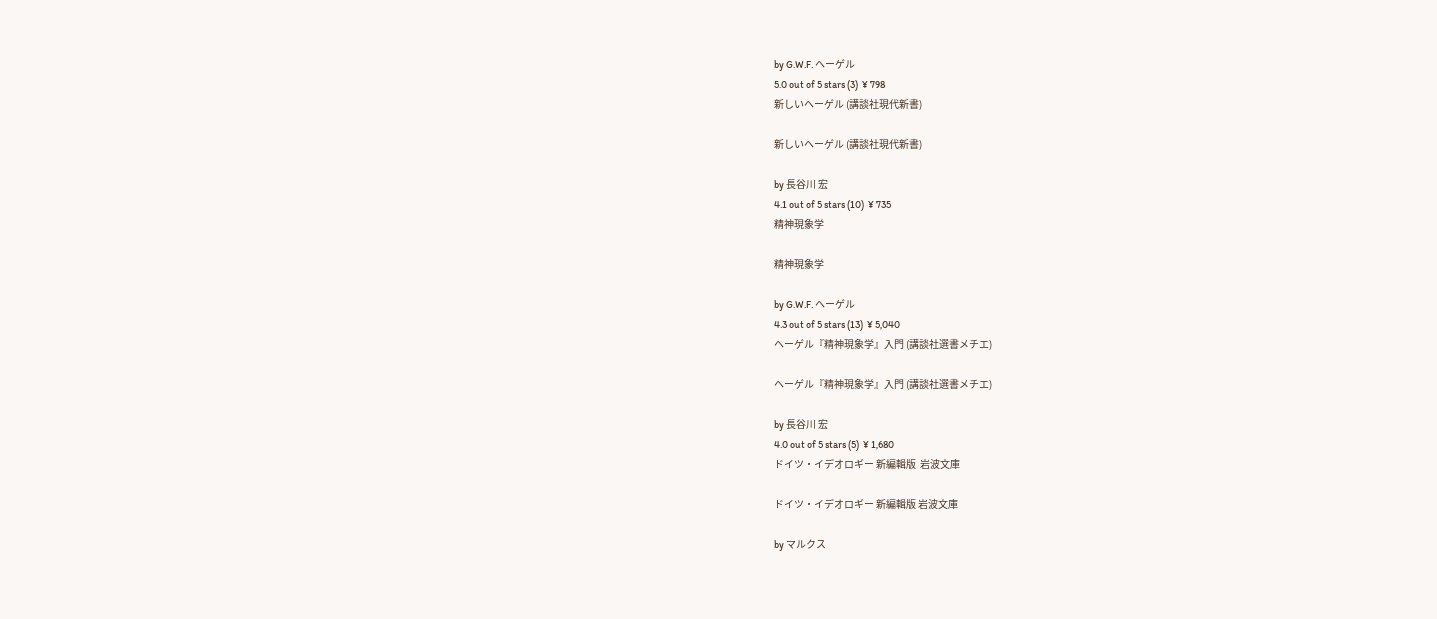by G.W.F. ヘーゲル
5.0 out of 5 stars (3)  ¥ 798
新しいヘーゲル (講談社現代新書)

新しいヘーゲル (講談社現代新書)

by 長谷川 宏
4.1 out of 5 stars (10)  ¥ 735
精神現象学

精神現象学

by G.W.F. ヘーゲル
4.3 out of 5 stars (13)  ¥ 5,040
ヘーゲル『精神現象学』入門 (講談社選書メチエ)

ヘーゲル『精神現象学』入門 (講談社選書メチエ)

by 長谷川 宏
4.0 out of 5 stars (5)  ¥ 1,680
ドイツ・イデオロギー 新編輯版  岩波文庫

ドイツ・イデオロギー 新編輯版 岩波文庫

by マルクス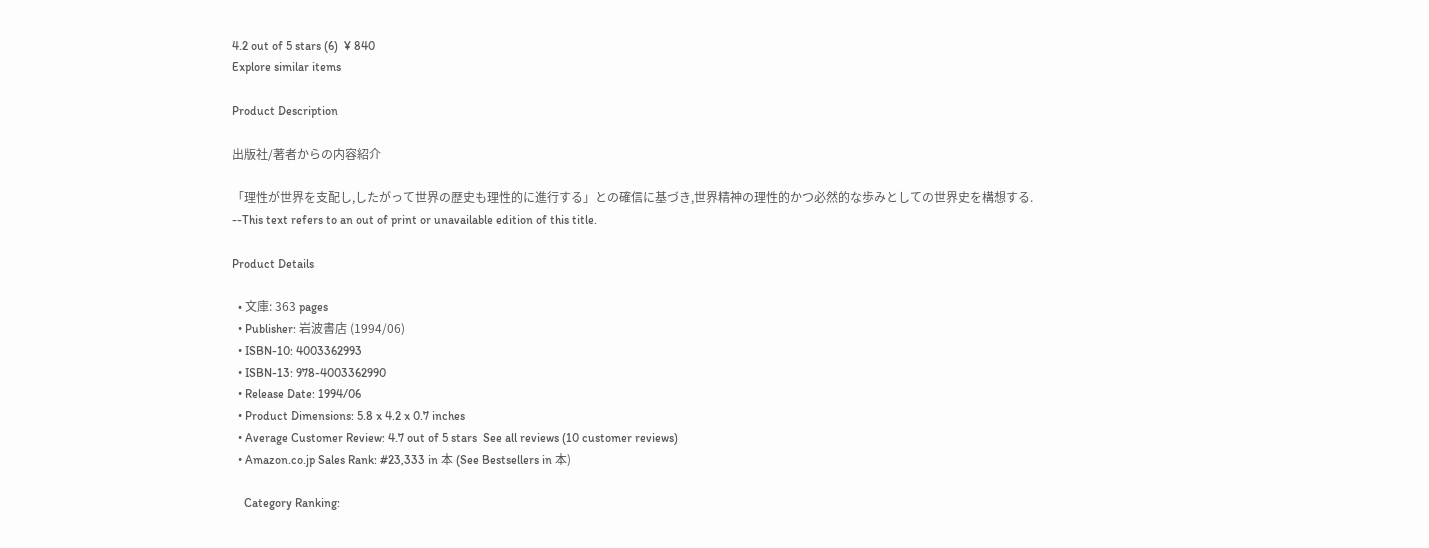4.2 out of 5 stars (6)  ¥ 840
Explore similar items

Product Description

出版社/著者からの内容紹介

「理性が世界を支配し,したがって世界の歴史も理性的に進行する」との確信に基づき,世界精神の理性的かつ必然的な歩みとしての世界史を構想する. --This text refers to an out of print or unavailable edition of this title.

Product Details

  • 文庫: 363 pages
  • Publisher: 岩波書店 (1994/06)
  • ISBN-10: 4003362993
  • ISBN-13: 978-4003362990
  • Release Date: 1994/06
  • Product Dimensions: 5.8 x 4.2 x 0.7 inches
  • Average Customer Review: 4.7 out of 5 stars  See all reviews (10 customer reviews)
  • Amazon.co.jp Sales Rank: #23,333 in 本 (See Bestsellers in 本)

    Category Ranking: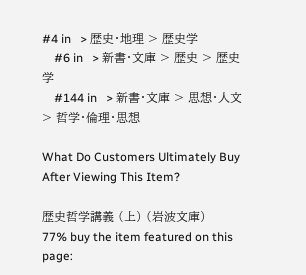#4 in   > 歴史・地理 > 歴史学
    #6 in   > 新書・文庫 > 歴史 > 歴史学
    #144 in   > 新書・文庫 > 思想・人文 > 哲学・倫理・思想

What Do Customers Ultimately Buy After Viewing This Item?

歴史哲学講義 (上) (岩波文庫)
77% buy the item featured on this page: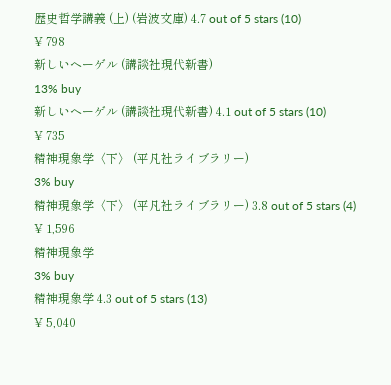歴史哲学講義 (上) (岩波文庫) 4.7 out of 5 stars (10)
¥ 798
新しいヘーゲル (講談社現代新書)
13% buy
新しいヘーゲル (講談社現代新書) 4.1 out of 5 stars (10)
¥ 735
精神現象学〈下〉 (平凡社ライブラリー)
3% buy
精神現象学〈下〉 (平凡社ライブラリー) 3.8 out of 5 stars (4)
¥ 1,596
精神現象学
3% buy
精神現象学 4.3 out of 5 stars (13)
¥ 5,040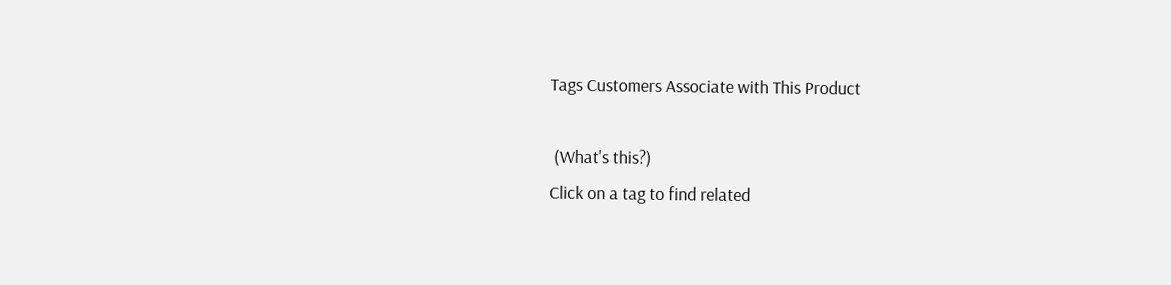Tags Customers Associate with This Product

 (What's this?)
Click on a tag to find related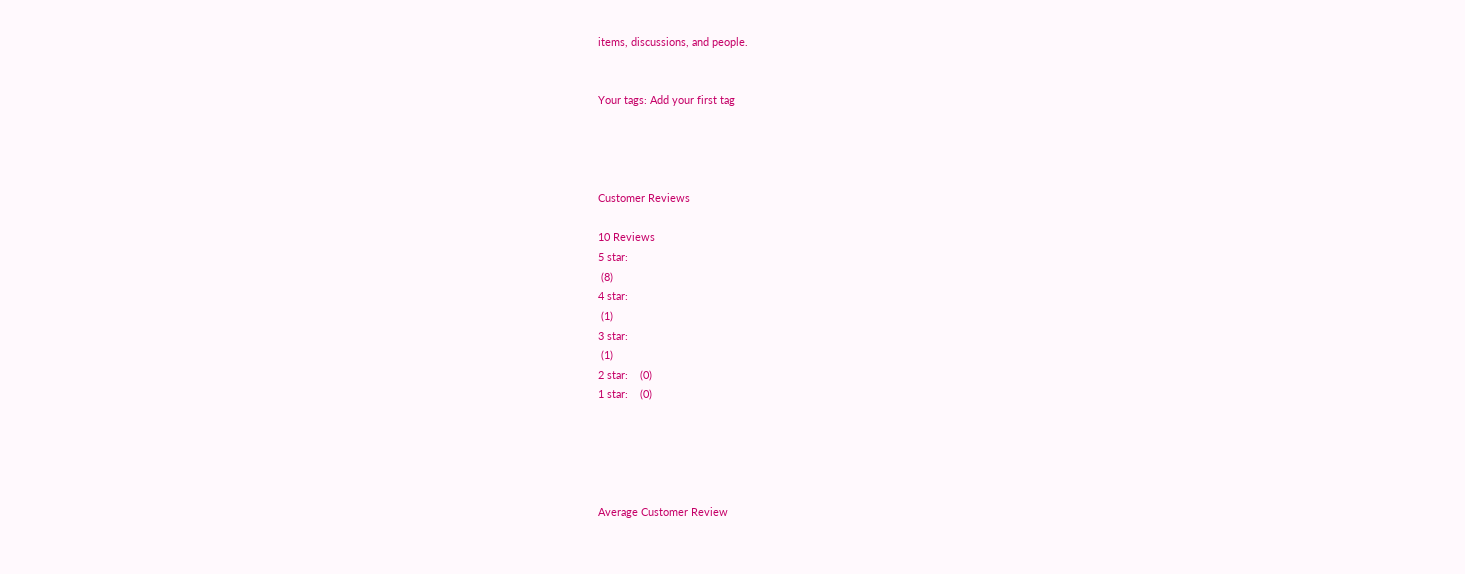items, discussions, and people.


Your tags: Add your first tag




Customer Reviews

10 Reviews
5 star:
 (8)
4 star:
 (1)
3 star:
 (1)
2 star:    (0)
1 star:    (0)





Average Customer Review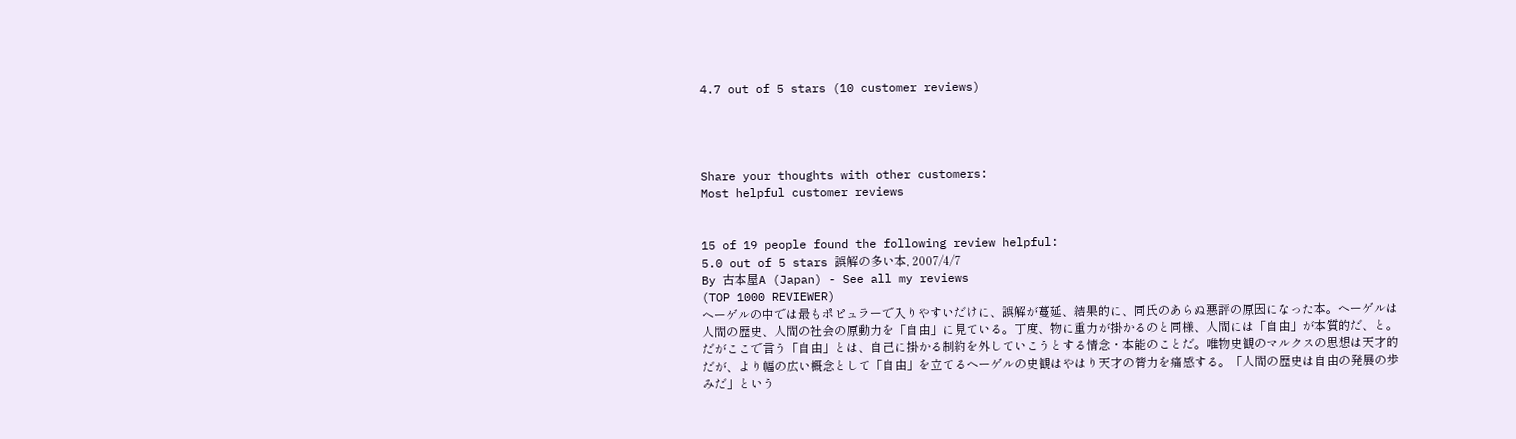4.7 out of 5 stars (10 customer reviews)




Share your thoughts with other customers:
Most helpful customer reviews


15 of 19 people found the following review helpful:
5.0 out of 5 stars 誤解の多い本, 2007/4/7
By 古本屋A (Japan) - See all my reviews
(TOP 1000 REVIEWER)
ヘーゲルの中では最もポピュラーで入りやすいだけに、誤解が蔓延、結果的に、同氏のあらぬ悪評の原因になった本。ヘーゲルは人間の歴史、人間の社会の原動力を「自由」に見ている。丁度、物に重力が掛かるのと同様、人間には「自由」が本質的だ、と。だがここで言う「自由」とは、自己に掛かる制約を外していこうとする情念・本能のことだ。唯物史観のマルクスの思想は天才的だが、より幅の広い概念として「自由」を立てるヘーゲルの史観はやはり天才の膂力を痛感する。「人間の歴史は自由の発展の歩みだ」という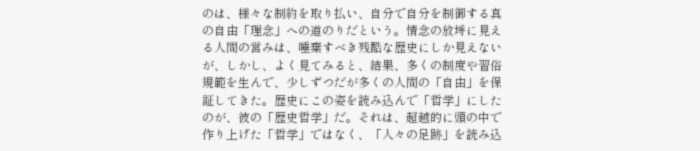のは、様々な制約を取り払い、自分で自分を制御する真の自由「理念」への道のりだという。情念の放埓に見える人間の営みは、唾棄すべき残酷な歴史にしか見えないが、しかし、よく見てみると、結果、多くの制度や習俗規範を生んで、少しずつだが多くの人間の「自由」を保証してきた。歴史にこの姿を読み込んで「哲学」にしたのが、彼の「歴史哲学」だ。それは、超越的に頭の中で作り上げた「哲学」ではなく、「人々の足跡」を読み込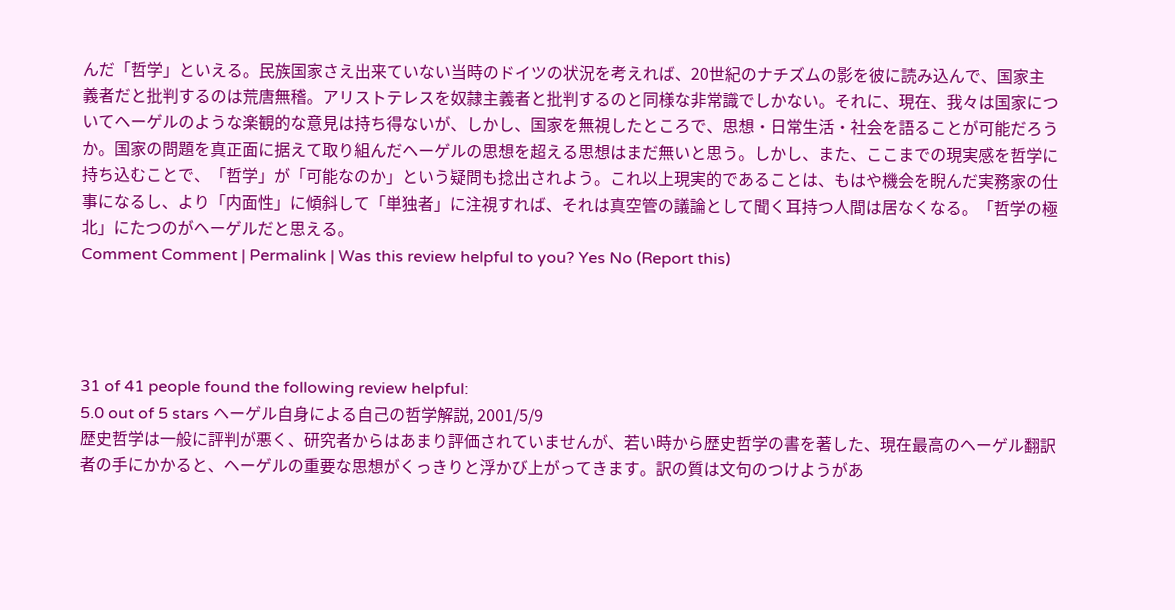んだ「哲学」といえる。民族国家さえ出来ていない当時のドイツの状況を考えれば、20世紀のナチズムの影を彼に読み込んで、国家主義者だと批判するのは荒唐無稽。アリストテレスを奴隷主義者と批判するのと同様な非常識でしかない。それに、現在、我々は国家についてヘーゲルのような楽観的な意見は持ち得ないが、しかし、国家を無視したところで、思想・日常生活・社会を語ることが可能だろうか。国家の問題を真正面に据えて取り組んだヘーゲルの思想を超える思想はまだ無いと思う。しかし、また、ここまでの現実感を哲学に持ち込むことで、「哲学」が「可能なのか」という疑問も捻出されよう。これ以上現実的であることは、もはや機会を睨んだ実務家の仕事になるし、より「内面性」に傾斜して「単独者」に注視すれば、それは真空管の議論として聞く耳持つ人間は居なくなる。「哲学の極北」にたつのがヘーゲルだと思える。
Comment Comment | Permalink | Was this review helpful to you? Yes No (Report this)




31 of 41 people found the following review helpful:
5.0 out of 5 stars ヘーゲル自身による自己の哲学解説, 2001/5/9
歴史哲学は一般に評判が悪く、研究者からはあまり評価されていませんが、若い時から歴史哲学の書を著した、現在最高のヘーゲル翻訳者の手にかかると、ヘーゲルの重要な思想がくっきりと浮かび上がってきます。訳の質は文句のつけようがあ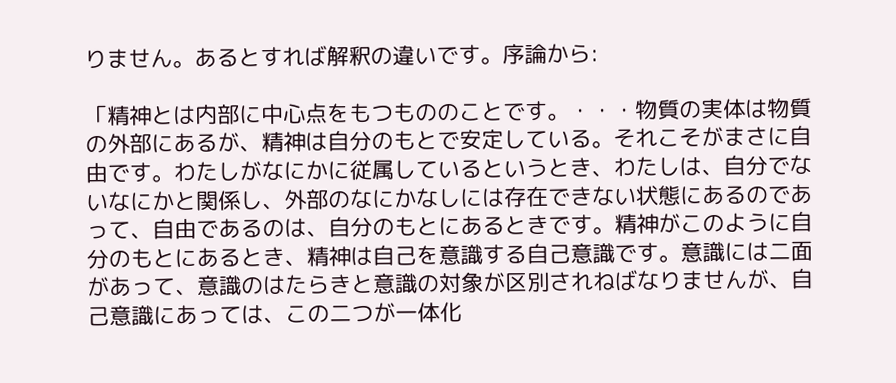りません。あるとすれば解釈の違いです。序論から:

「精神とは内部に中心点をもつもののことです。・・・物質の実体は物質の外部にあるが、精神は自分のもとで安定している。それこそがまさに自由です。わたしがなにかに従属しているというとき、わたしは、自分でないなにかと関係し、外部のなにかなしには存在できない状態にあるのであって、自由であるのは、自分のもとにあるときです。精神がこのように自分のもとにあるとき、精神は自己を意識する自己意識です。意識には二面があって、意識のはたらきと意識の対象が区別されねばなりませんが、自己意識にあっては、この二つが一体化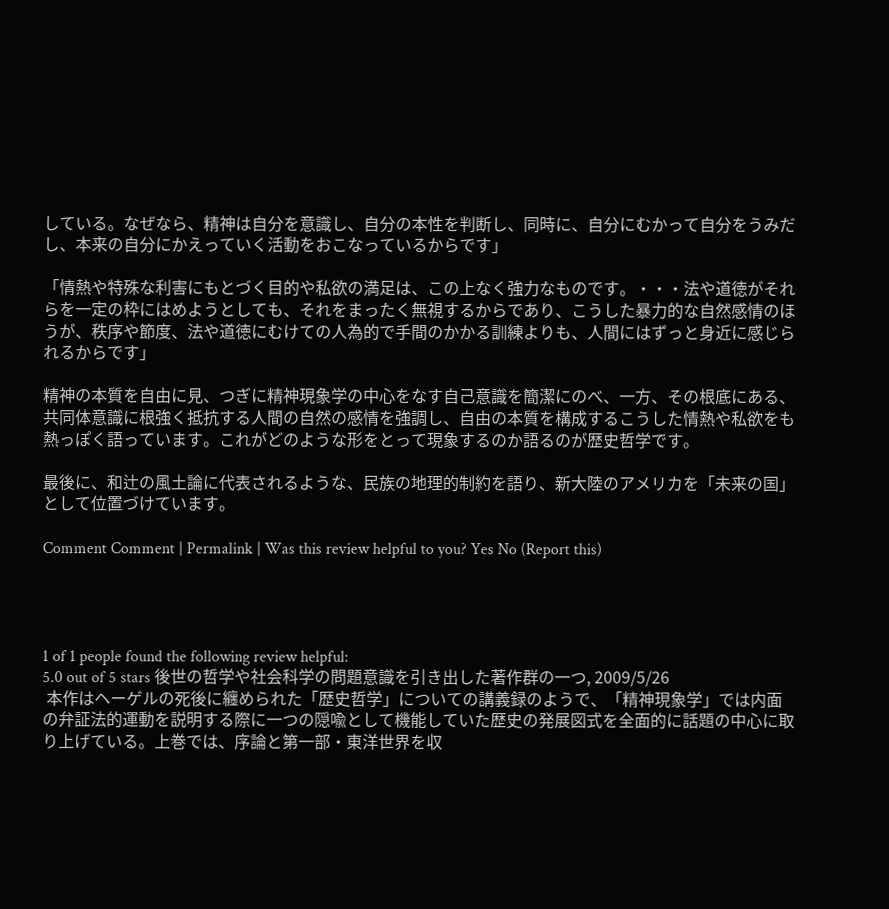している。なぜなら、精神は自分を意識し、自分の本性を判断し、同時に、自分にむかって自分をうみだし、本来の自分にかえっていく活動をおこなっているからです」

「情熱や特殊な利害にもとづく目的や私欲の満足は、この上なく強力なものです。・・・法や道徳がそれらを一定の枠にはめようとしても、それをまったく無視するからであり、こうした暴力的な自然感情のほうが、秩序や節度、法や道徳にむけての人為的で手間のかかる訓練よりも、人間にはずっと身近に感じられるからです」

精神の本質を自由に見、つぎに精神現象学の中心をなす自己意識を簡潔にのべ、一方、その根底にある、共同体意識に根強く抵抗する人間の自然の感情を強調し、自由の本質を構成するこうした情熱や私欲をも熱っぽく語っています。これがどのような形をとって現象するのか語るのが歴史哲学です。

最後に、和辻の風土論に代表されるような、民族の地理的制約を語り、新大陸のアメリカを「未来の国」として位置づけています。

Comment Comment | Permalink | Was this review helpful to you? Yes No (Report this)




1 of 1 people found the following review helpful:
5.0 out of 5 stars 後世の哲学や社会科学の問題意識を引き出した著作群の一つ, 2009/5/26
 本作はヘーゲルの死後に纏められた「歴史哲学」についての講義録のようで、「精神現象学」では内面の弁証法的運動を説明する際に一つの隠喩として機能していた歴史の発展図式を全面的に話題の中心に取り上げている。上巻では、序論と第一部・東洋世界を収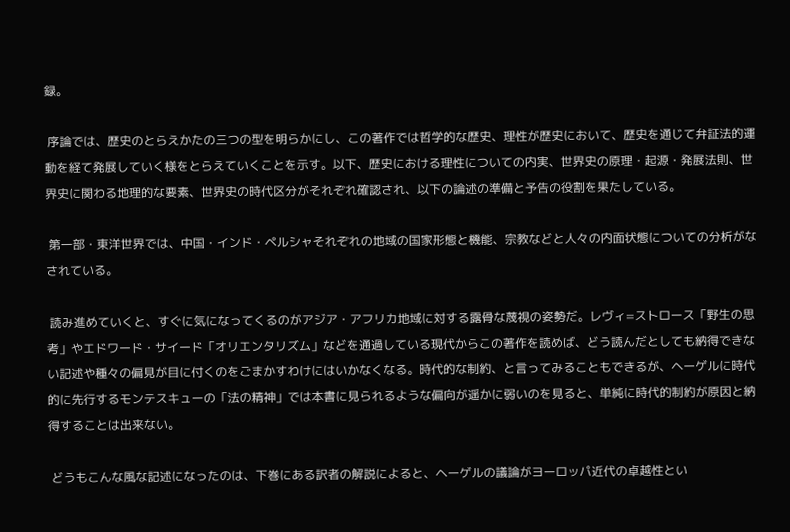録。

 序論では、歴史のとらえかたの三つの型を明らかにし、この著作では哲学的な歴史、理性が歴史において、歴史を通じて弁証法的運動を経て発展していく様をとらえていくことを示す。以下、歴史における理性についての内実、世界史の原理・起源・発展法則、世界史に関わる地理的な要素、世界史の時代区分がそれぞれ確認され、以下の論述の準備と予告の役割を果たしている。

 第一部・東洋世界では、中国・インド・ペルシャそれぞれの地域の国家形態と機能、宗教などと人々の内面状態についての分析がなされている。

 読み進めていくと、すぐに気になってくるのがアジア・アフリカ地域に対する露骨な蔑視の姿勢だ。レヴィ=ストロース「野生の思考」やエドワード・サイード「オリエンタリズム」などを通過している現代からこの著作を読めば、どう読んだとしても納得できない記述や種々の偏見が目に付くのをごまかすわけにはいかなくなる。時代的な制約、と言ってみることもできるが、ヘーゲルに時代的に先行するモンテスキューの「法の精神」では本書に見られるような偏向が遥かに弱いのを見ると、単純に時代的制約が原因と納得することは出来ない。

 どうもこんな風な記述になったのは、下巻にある訳者の解説によると、ヘーゲルの議論がヨーロッパ近代の卓越性とい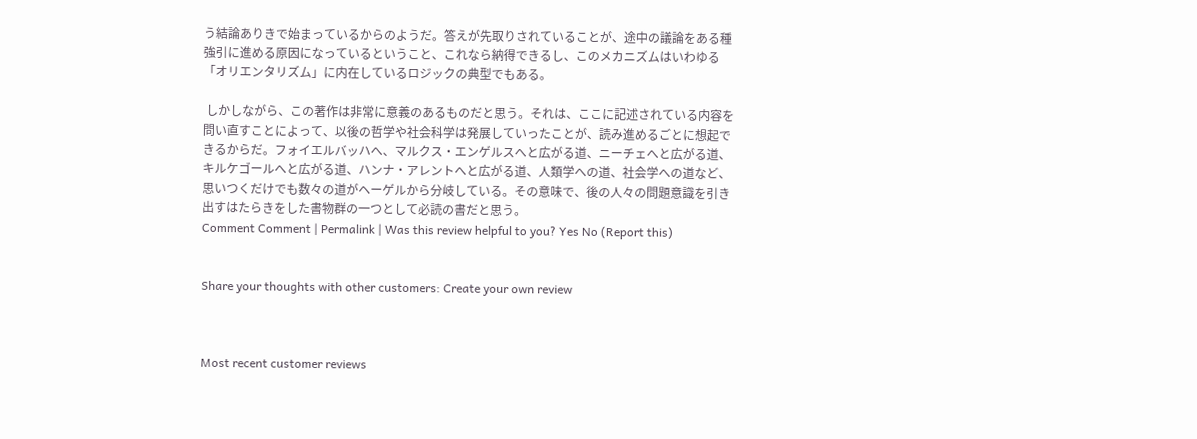う結論ありきで始まっているからのようだ。答えが先取りされていることが、途中の議論をある種強引に進める原因になっているということ、これなら納得できるし、このメカニズムはいわゆる「オリエンタリズム」に内在しているロジックの典型でもある。

 しかしながら、この著作は非常に意義のあるものだと思う。それは、ここに記述されている内容を問い直すことによって、以後の哲学や社会科学は発展していったことが、読み進めるごとに想起できるからだ。フォイエルバッハへ、マルクス・エンゲルスへと広がる道、ニーチェへと広がる道、キルケゴールへと広がる道、ハンナ・アレントへと広がる道、人類学への道、社会学への道など、思いつくだけでも数々の道がヘーゲルから分岐している。その意味で、後の人々の問題意識を引き出すはたらきをした書物群の一つとして必読の書だと思う。
Comment Comment | Permalink | Was this review helpful to you? Yes No (Report this)


Share your thoughts with other customers: Create your own review



Most recent customer reviews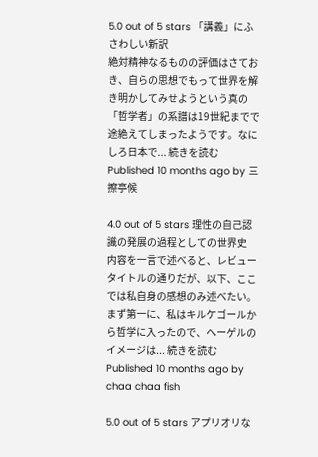5.0 out of 5 stars 「講義」にふさわしい新訳
絶対精神なるものの評価はさておき、自らの思想でもって世界を解き明かしてみせようという真の「哲学者」の系譜は19世紀までで途絶えてしまったようです。なにしろ日本で... 続きを読む
Published 10 months ago by 三擦亭候

4.0 out of 5 stars 理性の自己認識の発展の過程としての世界史
内容を一言で述べると、レビュータイトルの通りだが、以下、ここでは私自身の感想のみ述べたい。まず第一に、私はキルケゴールから哲学に入ったので、ヘーゲルのイメージは... 続きを読む
Published 10 months ago by chaa chaa fish

5.0 out of 5 stars アプリオリな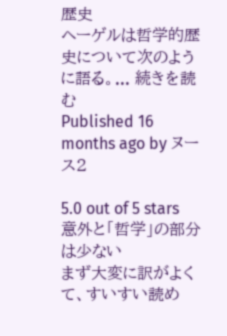歴史
ヘーゲルは哲学的歴史について次のように語る。... 続きを読む
Published 16 months ago by ヌース2

5.0 out of 5 stars 意外と「哲学」の部分は少ない
まず大変に訳がよくて、すいすい読め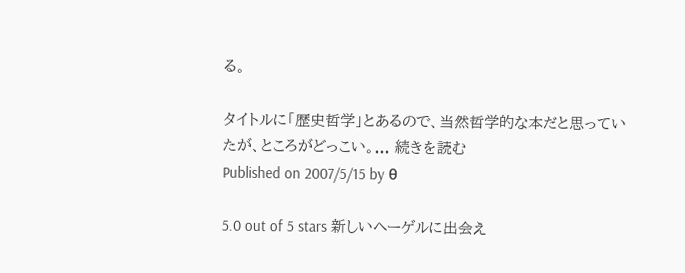る。

タイトルに「歴史哲学」とあるので、当然哲学的な本だと思っていたが、ところがどっこい。... 続きを読む
Published on 2007/5/15 by θ

5.0 out of 5 stars 新しいヘーゲルに出会え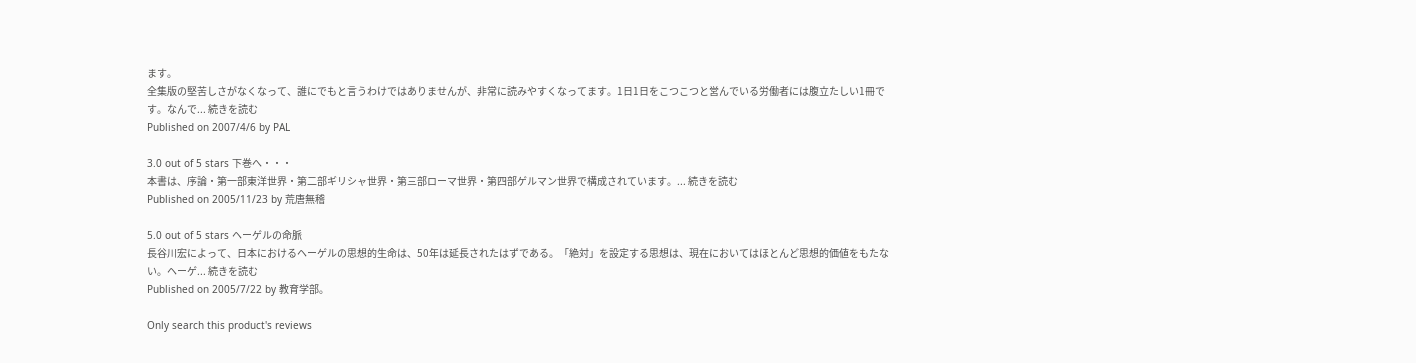ます。
全集版の堅苦しさがなくなって、誰にでもと言うわけではありませんが、非常に読みやすくなってます。1日1日をこつこつと営んでいる労働者には腹立たしい1冊です。なんで... 続きを読む
Published on 2007/4/6 by PAL

3.0 out of 5 stars 下巻へ・・・
本書は、序論・第一部東洋世界・第二部ギリシャ世界・第三部ローマ世界・第四部ゲルマン世界で構成されています。... 続きを読む
Published on 2005/11/23 by 荒唐無稽

5.0 out of 5 stars ヘーゲルの命脈
長谷川宏によって、日本におけるヘーゲルの思想的生命は、50年は延長されたはずである。「絶対」を設定する思想は、現在においてはほとんど思想的価値をもたない。ヘーゲ... 続きを読む
Published on 2005/7/22 by 教育学部。

Only search this product's reviews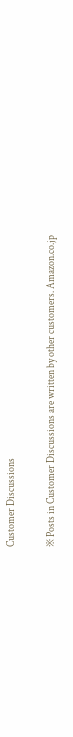Customer Discussions

※ Posts in Customer Discussions are written by other customers. Amazon.co.jp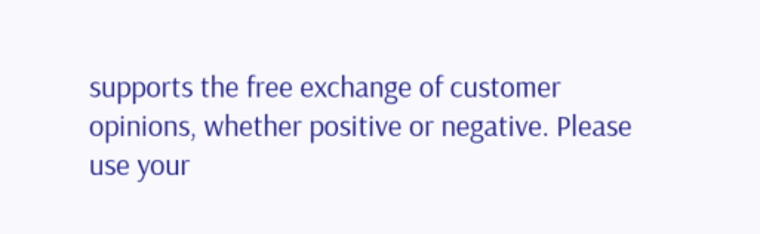supports the free exchange of customer opinions, whether positive or negative. Please use your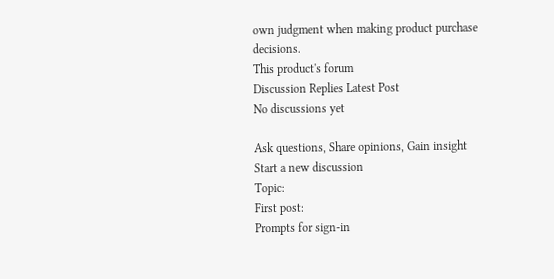own judgment when making product purchase decisions.
This product's forum
Discussion Replies Latest Post
No discussions yet

Ask questions, Share opinions, Gain insight
Start a new discussion
Topic:
First post:
Prompts for sign-in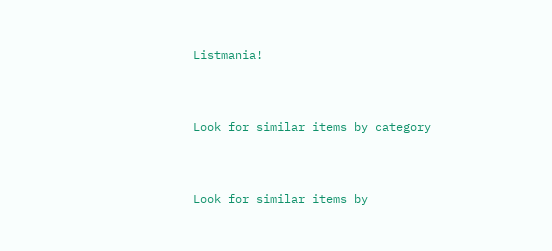Listmania!


Look for similar items by category


Look for similar items by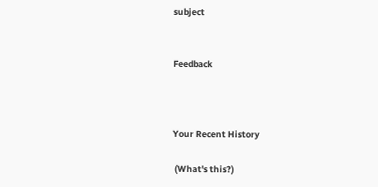subject


Feedback



Your Recent History

 (What's this?)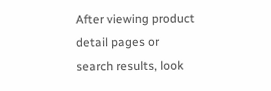After viewing product detail pages or search results, look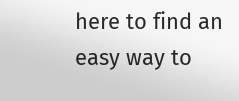here to find an easy way to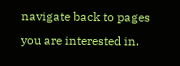navigate back to pages you are interested in.